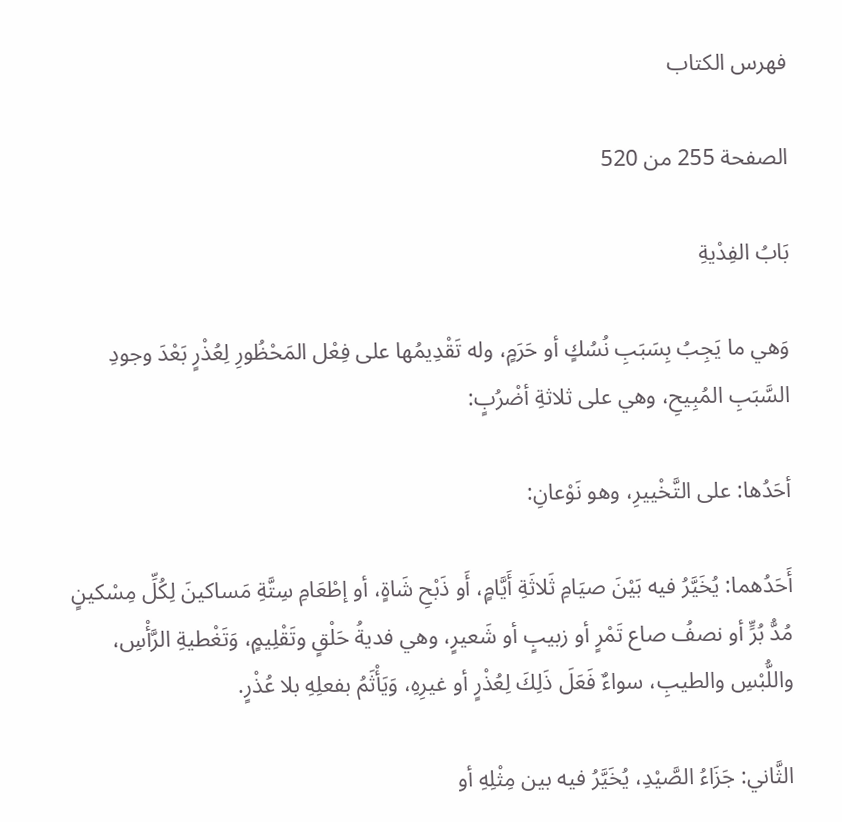فهرس الكتاب

الصفحة 255 من 520

بَابُ الفِدْيةِ

وَهي ما يَجِبُ بِسَبَبِ نُسُكٍ أو حَرَمٍ، وله تَقْدِيمُها على فِعْل المَحْظُورِ لِعُذْرٍ بَعْدَ وجودِ السَّبَبِ المُبِيحِ، وهي على ثلاثةِ أضْرُبٍ:

أحَدُها: على التَّخْييرِ، وهو نَوْعانِ:

أَحَدُهما: يُخَيَّرُ فيه بَيْنَ صيَامِ ثَلاثَةِ أَيَّامٍ، أَو ذَبْحِ شَاةٍ، أو إطْعَامِ سِتَّةِ مَساكينَ لِكُلِّ مِسْكينٍ مُدُّ بُرٍّ أو نصفُ صاع تَمْرٍ أو زبيبٍ أو شَعيرٍ، وهي فديةُ حَلْقٍ وتَقْلِيمٍ، وَتَغْطيةِ الرَّأْسِ، واللُّبْسِ والطيبِ، سواءٌ فَعَلَ ذَلِكَ لِعُذْرٍ أو غيرِهِ، وَيَأْثَمُ بفعلِهِ بلا عُذْرٍ.

الثَّاني: جَزَاءُ الصَّيْدِ، يُخَيَّرُ فيه بين مِثْلِهِ أو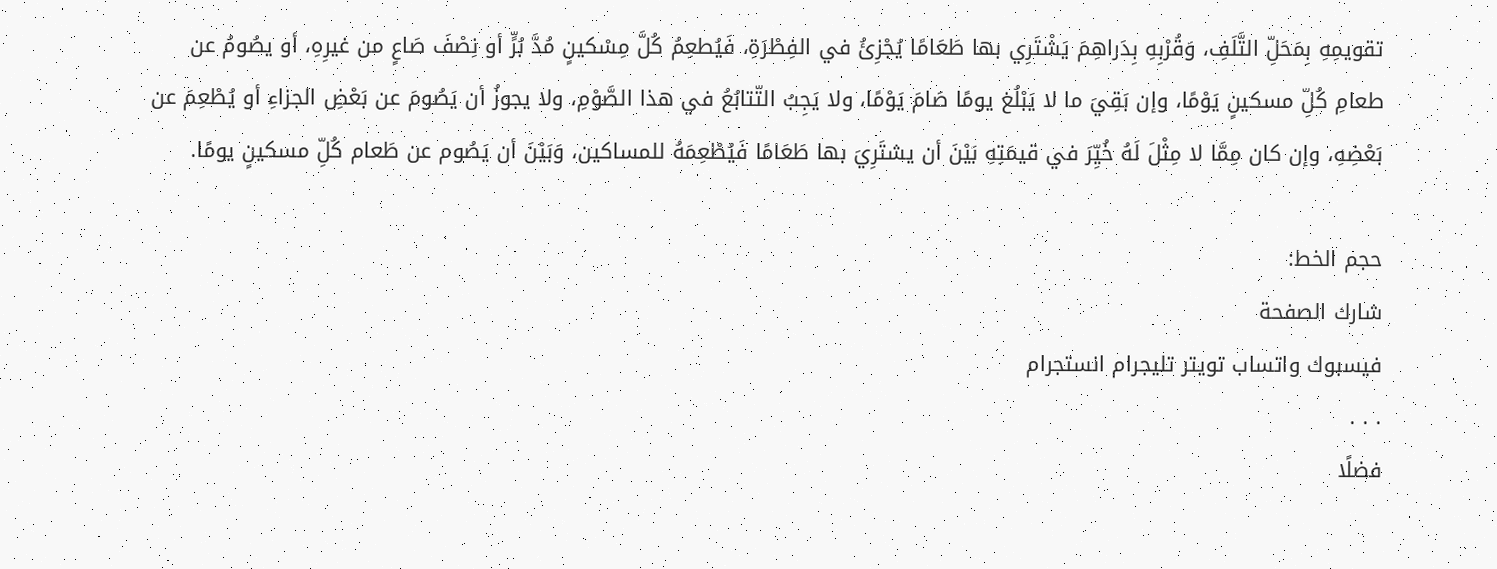تقويمِهِ بِمَحَلِّ التَّلَفِ، وَقُرْبِهِ بِدَراهِمَ يَشْتَرِي بها طَعَامًا يُجْزِئُ في الفِطْرَةِ، فَيُطعِمُ كُلَّ مِسْكينٍ مُدَّ بُرٍّ أو نِصْفَ صَاعٍ من غيرِهِ، أو يصُومُ عن طعامِ كُلِّ مسكينٍ يَوْمًا، وإن بَقِيَ ما لا يَبْلُغ يومًا صَامَ يَوْمًا، ولا يَجِبُ التّتابُعُ في هذا الصَّوْمِ، ولا يجوزُ أن يَصُومَ عن بَعْضِ الجزاءِ أو يُطْعِمَ عن بَعْضِهِ، وإن كان مِمَّا لا مِثْلَ لَهُ خُيِّرَ في قيمَتِهِ بَيْنَ أن يشتَرِيَ بها طَعَامًا فَيُطْعِمَهُ للمساكين، وَبَيْنَ أن يَصُوم عن طَعام كُلِّ مسكينٍ يومًا.

حجم الخط:
شارك الصفحة
فيسبوك واتساب تويتر تليجرام انستجرام
. . .
فضلًا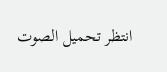انتظر تحميل الصوت